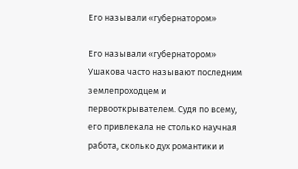Его называли «губернатором»

Его называли «губернатором»
Ушакова часто называют последним землепроходцем и первооткрывателем. Судя по всему, его привлекала не столько научная работа, сколько дух романтики и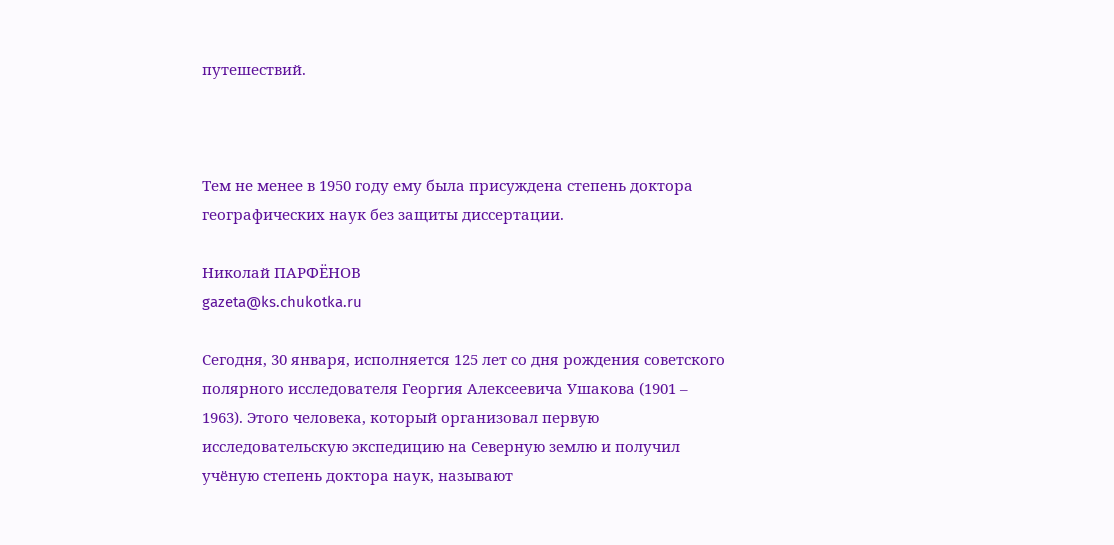путешествий.



Тем не менее в 1950 году ему была присуждена степень доктора географических наук без защиты диссертации.

Николай ПАРФЁНОВ
gazeta@ks.chukotka.ru

Сегодня, 30 января, исполняется 125 лет со дня рождения советского полярного исследователя Георгия Алексеевича Ушакова (1901 – 1963). Этого человека, который организовал первую исследовательскую экспедицию на Северную землю и получил учёную степень доктора наук, называют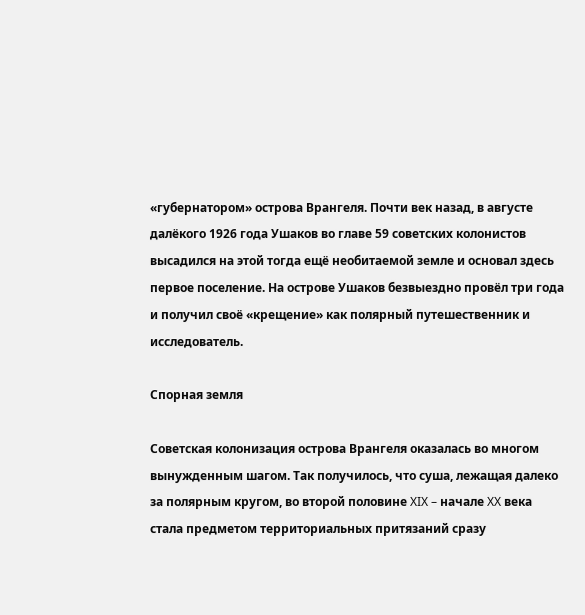«губернатором» острова Врангеля. Почти век назад, в августе далёкого 1926 года Ушаков во главе 59 советских колонистов высадился на этой тогда ещё необитаемой земле и основал здесь первое поселение. На острове Ушаков безвыездно провёл три года и получил своё «крещение» как полярный путешественник и исследователь.

Спорная земля

Советская колонизация острова Врангеля оказалась во многом вынужденным шагом. Так получилось, что суша, лежащая далеко за полярным кругом, во второй половине XIX – начале XX века стала предметом территориальных притязаний сразу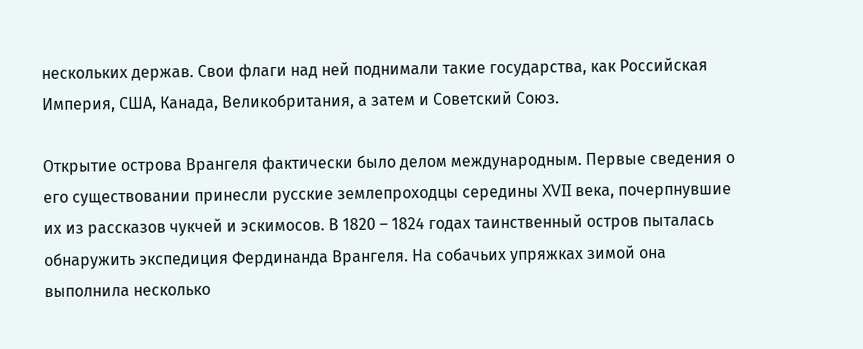нескольких держав. Свои флаги над ней поднимали такие государства, как Российская Империя, США, Канада, Великобритания, а затем и Советский Союз.

Открытие острова Врангеля фактически было делом международным. Первые сведения о его существовании принесли русские землепроходцы середины XVII века, почерпнувшие их из рассказов чукчей и эскимосов. В 1820 – 1824 годах таинственный остров пыталась обнаружить экспедиция Фердинанда Врангеля. На собачьих упряжках зимой она выполнила несколько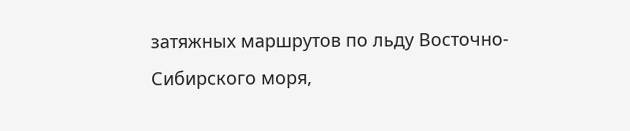затяжных маршрутов по льду Восточно-Сибирского моря,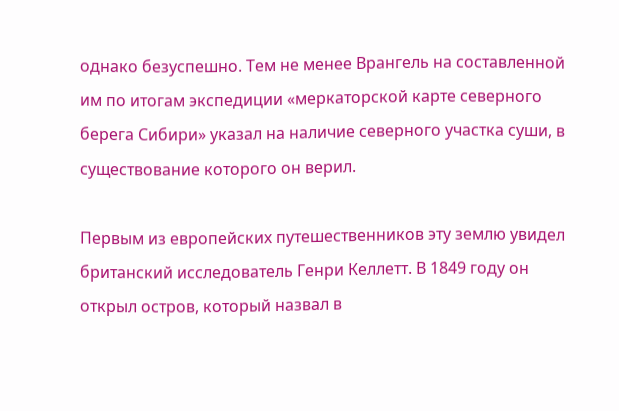однако безуспешно. Тем не менее Врангель на составленной им по итогам экспедиции «меркаторской карте северного берега Сибири» указал на наличие северного участка суши, в существование которого он верил.

Первым из европейских путешественников эту землю увидел британский исследователь Генри Келлетт. В 1849 году он открыл остров, который назвал в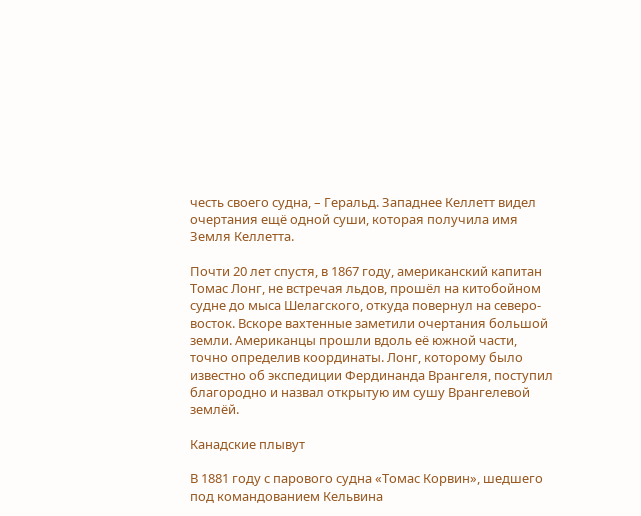честь своего судна, – Геральд. Западнее Келлетт видел очертания ещё одной суши, которая получила имя Земля Келлетта.

Почти 20 лет спустя, в 1867 году, американский капитан Томас Лонг, не встречая льдов, прошёл на китобойном судне до мыса Шелагского, откуда повернул на северо-восток. Вскоре вахтенные заметили очертания большой земли. Американцы прошли вдоль её южной части, точно определив координаты. Лонг, которому было известно об экспедиции Фердинанда Врангеля, поступил благородно и назвал открытую им сушу Врангелевой землёй.

Канадские плывут

В 1881 году с парового судна «Томас Корвин», шедшего под командованием Кельвина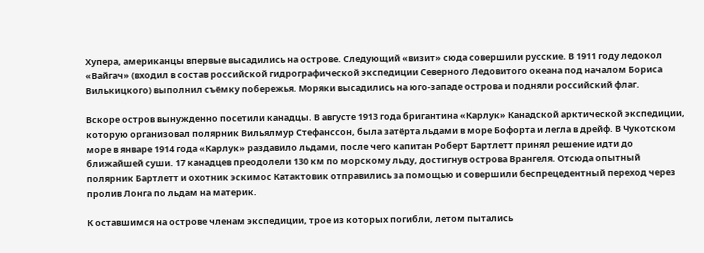Хупера, американцы впервые высадились на острове. Следующий «визит» сюда совершили русские. В 1911 году ледокол «Вайгач» (входил в состав российской гидрографической экспедиции Северного Ледовитого океана под началом Бориса Вилькицкого) выполнил съёмку побережья. Моряки высадились на юго-западе острова и подняли российский флаг.

Вскоре остров вынужденно посетили канадцы. В августе 1913 года бригантина «Карлук» Канадской арктической экспедиции, которую организовал полярник Вильялмур Стефанссон, была затёрта льдами в море Бофорта и легла в дрейф. В Чукотском море в январе 1914 года «Карлук» раздавило льдами, после чего капитан Роберт Бартлетт принял решение идти до ближайшей суши. 17 канадцев преодолели 130 км по морскому льду, достигнув острова Врангеля. Отсюда опытный полярник Бартлетт и охотник эскимос Катактовик отправились за помощью и совершили беспрецедентный переход через пролив Лонга по льдам на материк.

К оставшимся на острове членам экспедиции, трое из которых погибли, летом пытались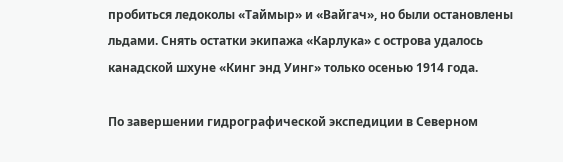пробиться ледоколы «Таймыр» и «Вайгач», но были остановлены льдами. Снять остатки экипажа «Карлука» с острова удалось канадской шхуне «Кинг энд Уинг» только осенью 1914 года.

По завершении гидрографической экспедиции в Северном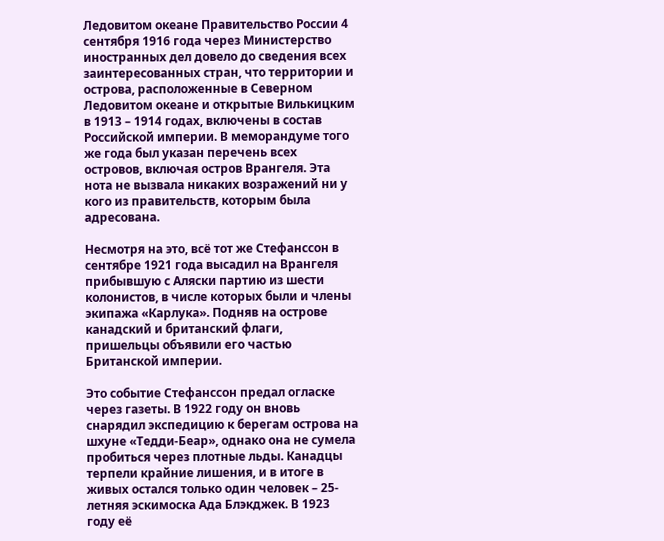Ледовитом океане Правительство России 4 сентября 1916 года через Министерство иностранных дел довело до сведения всех заинтересованных стран, что территории и острова, расположенные в Северном Ледовитом океане и открытые Вилькицким в 1913 – 1914 годах, включены в состав Российской империи. В меморандуме того же года был указан перечень всех островов, включая остров Врангеля. Эта нота не вызвала никаких возражений ни у кого из правительств, которым была адресована.

Несмотря на это, всё тот же Стефанссон в сентябре 1921 года высадил на Врангеля прибывшую с Аляски партию из шести колонистов, в числе которых были и члены экипажа «Карлука». Подняв на острове канадский и британский флаги, пришельцы объявили его частью Британской империи.

Это событие Стефанссон предал огласке через газеты. В 1922 году он вновь снарядил экспедицию к берегам острова на шхуне «Тедди-Беар», однако она не сумела пробиться через плотные льды. Канадцы терпели крайние лишения, и в итоге в живых остался только один человек – 25-летняя эскимоска Ада Блэкджек. В 1923 году её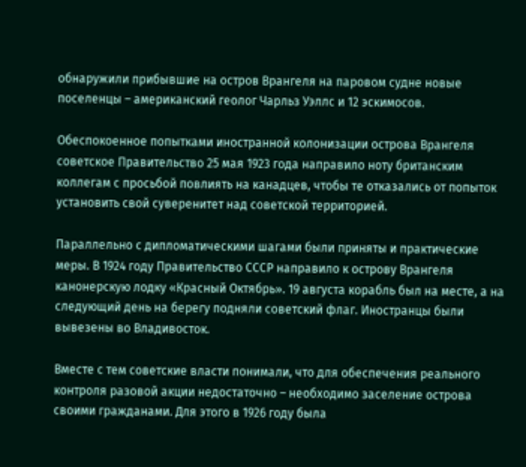обнаружили прибывшие на остров Врангеля на паровом судне новые поселенцы – американский геолог Чарльз Уэллс и 12 эскимосов.

Обеспокоенное попытками иностранной колонизации острова Врангеля советское Правительство 25 мая 1923 года направило ноту британским коллегам с просьбой повлиять на канадцев, чтобы те отказались от попыток установить свой суверенитет над советской территорией.

Параллельно с дипломатическими шагами были приняты и практические меры. В 1924 году Правительство СССР направило к острову Врангеля канонерскую лодку «Красный Октябрь». 19 августа корабль был на месте, а на следующий день на берегу подняли советский флаг. Иностранцы были вывезены во Владивосток.

Вместе с тем советские власти понимали, что для обеспечения реального контроля разовой акции недостаточно – необходимо заселение острова своими гражданами. Для этого в 1926 году была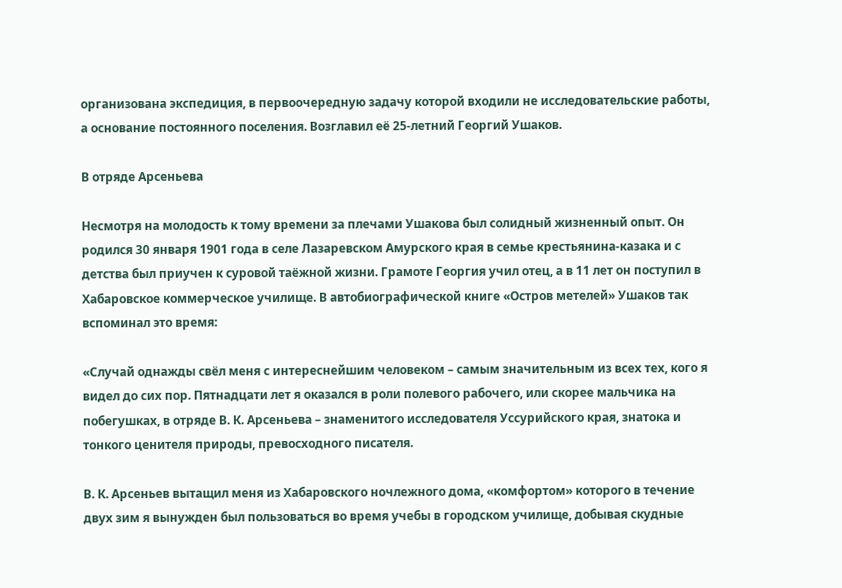организована экспедиция, в первоочередную задачу которой входили не исследовательские работы, а основание постоянного поселения. Возглавил её 25-летний Георгий Ушаков.

В отряде Арсеньева

Несмотря на молодость к тому времени за плечами Ушакова был солидный жизненный опыт. Он родился 30 января 1901 года в селе Лазаревском Амурского края в семье крестьянина-казака и с детства был приучен к суровой таёжной жизни. Грамоте Георгия учил отец, а в 11 лет он поступил в Хабаровское коммерческое училище. В автобиографической книге «Остров метелей» Ушаков так вспоминал это время:

«Случай однажды свёл меня с интереснейшим человеком – самым значительным из всех тех, кого я видел до сих пор. Пятнадцати лет я оказался в роли полевого рабочего, или скорее мальчика на побегушках, в отряде В. К. Арсеньева – знаменитого исследователя Уссурийского края, знатока и тонкого ценителя природы, превосходного писателя.

В. К. Арсеньев вытащил меня из Хабаровского ночлежного дома, «комфортом» которого в течение двух зим я вынужден был пользоваться во время учебы в городском училище, добывая скудные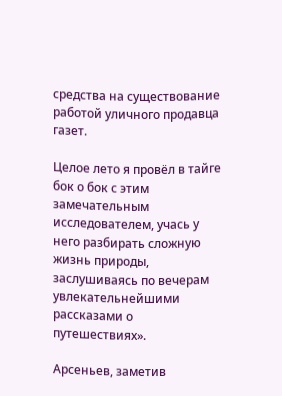средства на существование работой уличного продавца газет.

Целое лето я провёл в тайге бок о бок с этим замечательным исследователем, учась у него разбирать сложную жизнь природы, заслушиваясь по вечерам увлекательнейшими рассказами о путешествиях».

Арсеньев, заметив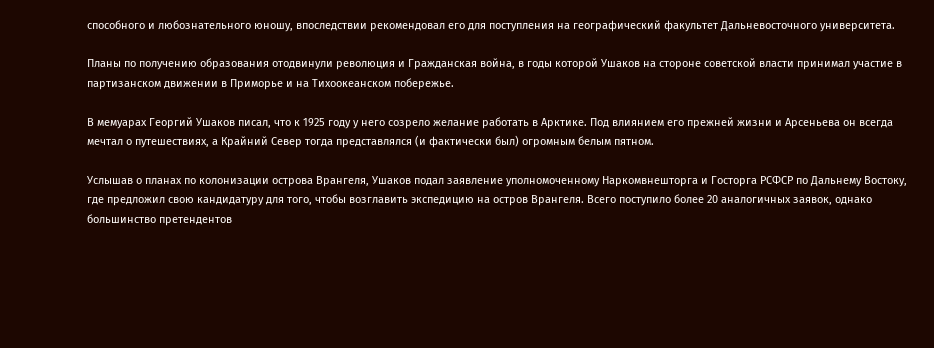способного и любознательного юношу, впоследствии рекомендовал его для поступления на географический факультет Дальневосточного университета.

Планы по получению образования отодвинули революция и Гражданская война, в годы которой Ушаков на стороне советской власти принимал участие в партизанском движении в Приморье и на Тихоокеанском побережье.

В мемуарах Георгий Ушаков писал, что к 1925 году у него созрело желание работать в Арктике. Под влиянием его прежней жизни и Арсеньева он всегда мечтал о путешествиях, а Крайний Север тогда представлялся (и фактически был) огромным белым пятном.

Услышав о планах по колонизации острова Врангеля, Ушаков подал заявление уполномоченному Наркомвнешторга и Госторга РСФСР по Дальнему Востоку, где предложил свою кандидатуру для того, чтобы возглавить экспедицию на остров Врангеля. Всего поступило более 20 аналогичных заявок, однако большинство претендентов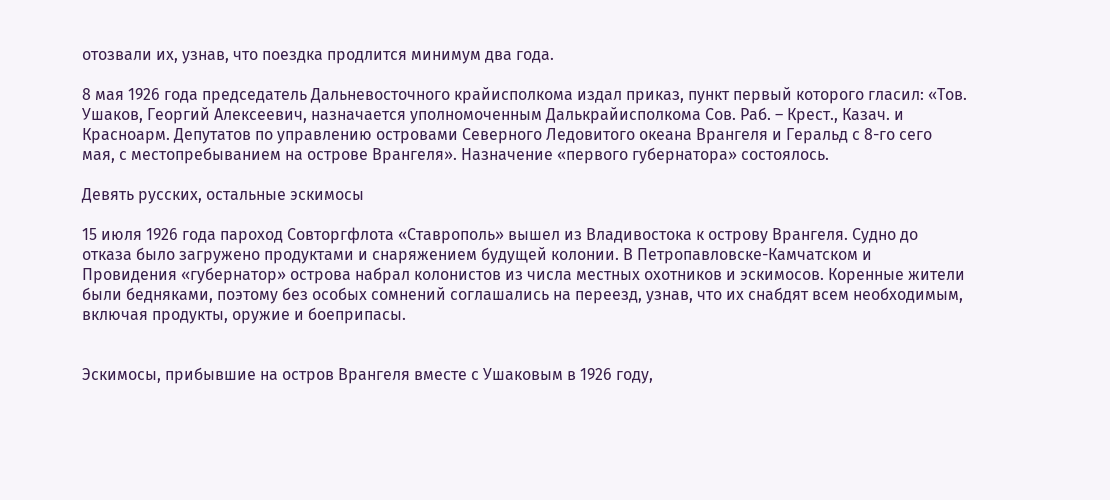отозвали их, узнав, что поездка продлится минимум два года.

8 мая 1926 года председатель Дальневосточного крайисполкома издал приказ, пункт первый которого гласил: «Тов. Ушаков, Георгий Алексеевич, назначается уполномоченным Далькрайисполкома Сов. Раб. – Крест., Казач. и Красноарм. Депутатов по управлению островами Северного Ледовитого океана Врангеля и Геральд с 8-го сего мая, с местопребыванием на острове Врангеля». Назначение «первого губернатора» состоялось.

Девять русских, остальные эскимосы

15 июля 1926 года пароход Совторгфлота «Ставрополь» вышел из Владивостока к острову Врангеля. Судно до отказа было загружено продуктами и снаряжением будущей колонии. В Петропавловске-Камчатском и Провидения «губернатор» острова набрал колонистов из числа местных охотников и эскимосов. Коренные жители были бедняками, поэтому без особых сомнений соглашались на переезд, узнав, что их снабдят всем необходимым, включая продукты, оружие и боеприпасы.


Эскимосы, прибывшие на остров Врангеля вместе с Ушаковым в 1926 году,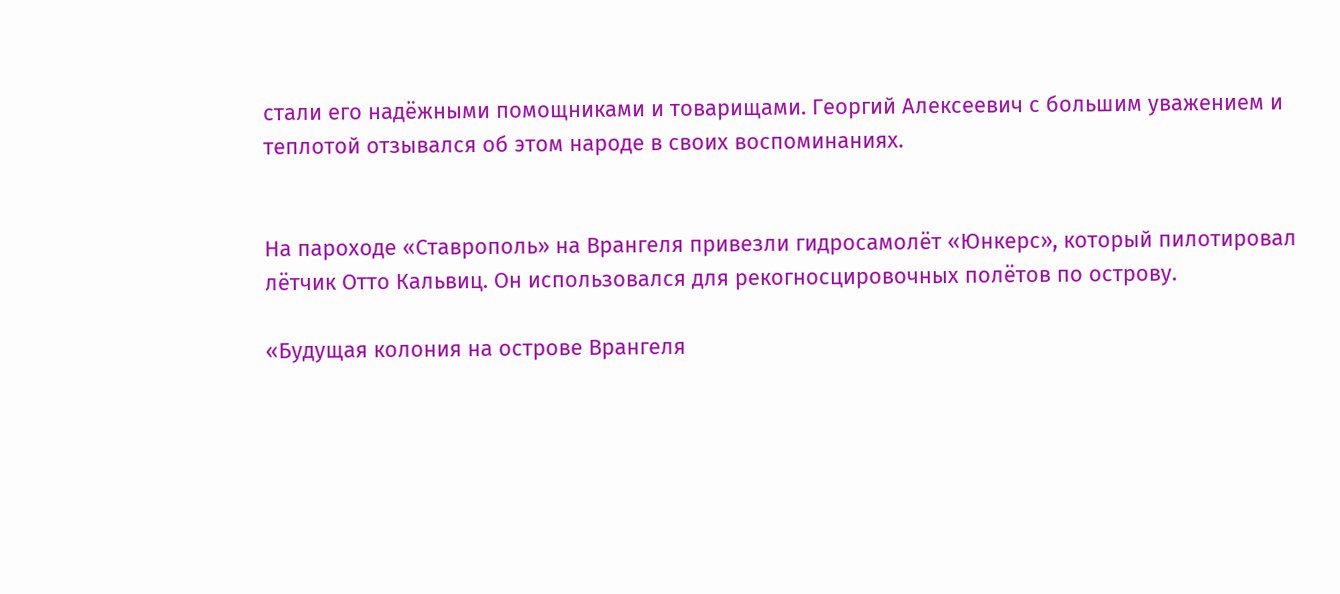стали его надёжными помощниками и товарищами. Георгий Алексеевич с большим уважением и теплотой отзывался об этом народе в своих воспоминаниях.


На пароходе «Ставрополь» на Врангеля привезли гидросамолёт «Юнкерс», который пилотировал лётчик Отто Кальвиц. Он использовался для рекогносцировочных полётов по острову.

«Будущая колония на острове Врангеля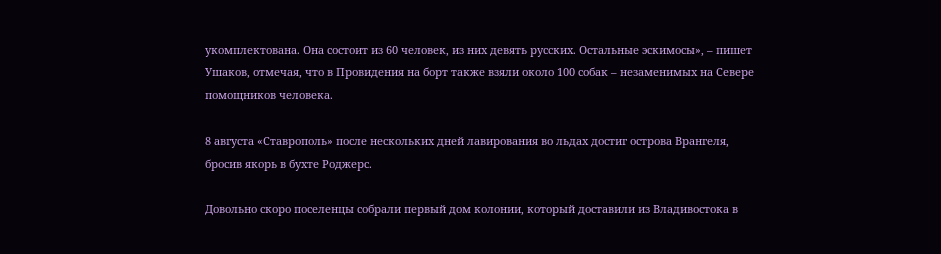укомплектована. Она состоит из 60 человек, из них девять русских. Остальные эскимосы», – пишет Ушаков, отмечая, что в Провидения на борт также взяли около 100 собак – незаменимых на Севере помощников человека.

8 августа «Ставрополь» после нескольких дней лавирования во льдах достиг острова Врангеля, бросив якорь в бухте Роджерс.

Довольно скоро поселенцы собрали первый дом колонии, который доставили из Владивостока в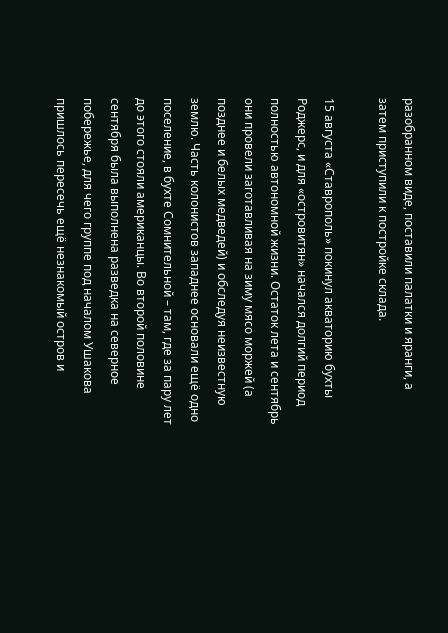разобранном виде, поставили палатки и яранги, а затем приступили к постройке склада.

15 августа «Ставрополь» покинул акваторию бухты Роджерс, и для «островитян» начался долгий период полностью автономной жизни. Остаток лета и сентябрь они провели заготавливая на зиму мясо моржей (а позднее и белых медведей) и обследуя неизвестную землю. Часть колонистов западнее основали ещё одно поселение, в бухте Сомнительной – там, где за пару лет до этого стояли американцы. Во второй половине сентября была выполнена разведка на северное побережье, для чего группе под началом Ушакова пришлось пересечь ещё незнакомый остров и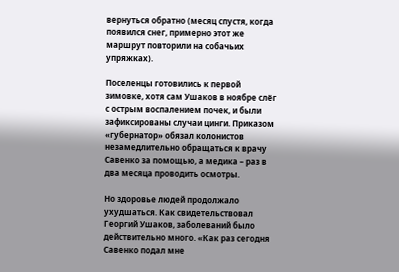вернуться обратно (месяц спустя, когда появился снег, примерно этот же маршрут повторили на собачьих упряжках).

Поселенцы готовились к первой зимовке, хотя сам Ушаков в ноябре слёг с острым воспалением почек, и были зафиксированы случаи цинги. Приказом «губернатор» обязал колонистов незамедлительно обращаться к врачу Савенко за помощью, а медика – раз в два месяца проводить осмотры.

Но здоровье людей продолжало ухудшаться. Как свидетельствовал Георгий Ушаков, заболеваний было действительно много. «Как раз сегодня Савенко подал мне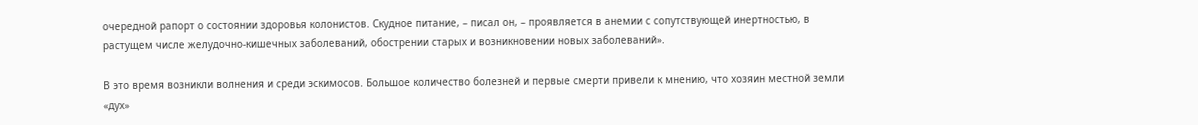очередной рапорт о состоянии здоровья колонистов. Скудное питание, – писал он, – проявляется в анемии с сопутствующей инертностью, в растущем числе желудочно-кишечных заболеваний, обострении старых и возникновении новых заболеваний».

В это время возникли волнения и среди эскимосов. Большое количество болезней и первые смерти привели к мнению, что хозяин местной земли «дух»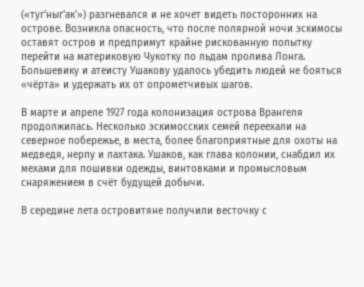(«туг'ныг'ак'») разгневался и не хочет видеть посторонних на острове. Возникла опасность, что после полярной ночи эскимосы оставят остров и предпримут крайне рискованную попытку перейти на материковую Чукотку по льдам пролива Лонга. Большевику и атеисту Ушакову удалось убедить людей не бояться «чёрта» и удержать их от опрометчивых шагов.

В марте и апреле 1927 года колонизация острова Врангеля продолжилась. Несколько эскимосских семей переехали на северное побережье, в места, более благоприятные для охоты на медведя, нерпу и лахтака. Ушаков, как глава колонии, снабдил их мехами для пошивки одежды, винтовками и промысловым снаряжением в счёт будущей добычи.

В середине лета островитяне получили весточку с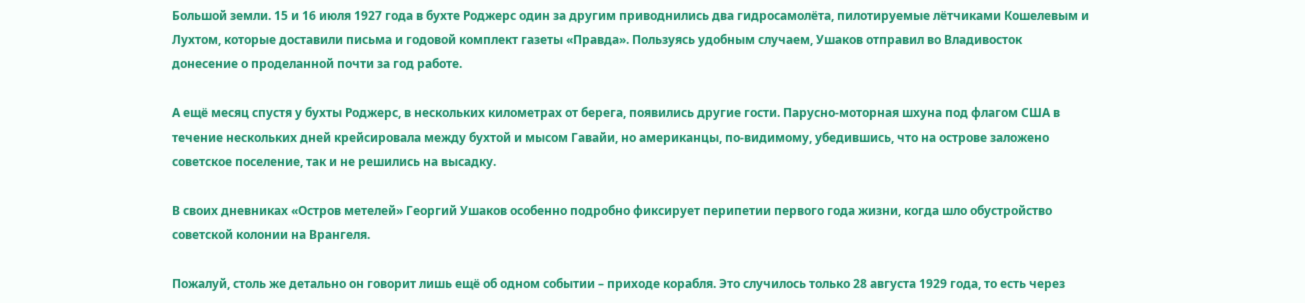Большой земли. 15 и 16 июля 1927 года в бухте Роджерс один за другим приводнились два гидросамолёта, пилотируемые лётчиками Кошелевым и Лухтом, которые доставили письма и годовой комплект газеты «Правда». Пользуясь удобным случаем, Ушаков отправил во Владивосток донесение о проделанной почти за год работе.

А ещё месяц спустя у бухты Роджерс, в нескольких километрах от берега, появились другие гости. Парусно-моторная шхуна под флагом США в течение нескольких дней крейсировала между бухтой и мысом Гавайи, но американцы, по-видимому, убедившись, что на острове заложено советское поселение, так и не решились на высадку.

В своих дневниках «Остров метелей» Георгий Ушаков особенно подробно фиксирует перипетии первого года жизни, когда шло обустройство советской колонии на Врангеля.

Пожалуй, столь же детально он говорит лишь ещё об одном событии – приходе корабля. Это случилось только 28 августа 1929 года, то есть через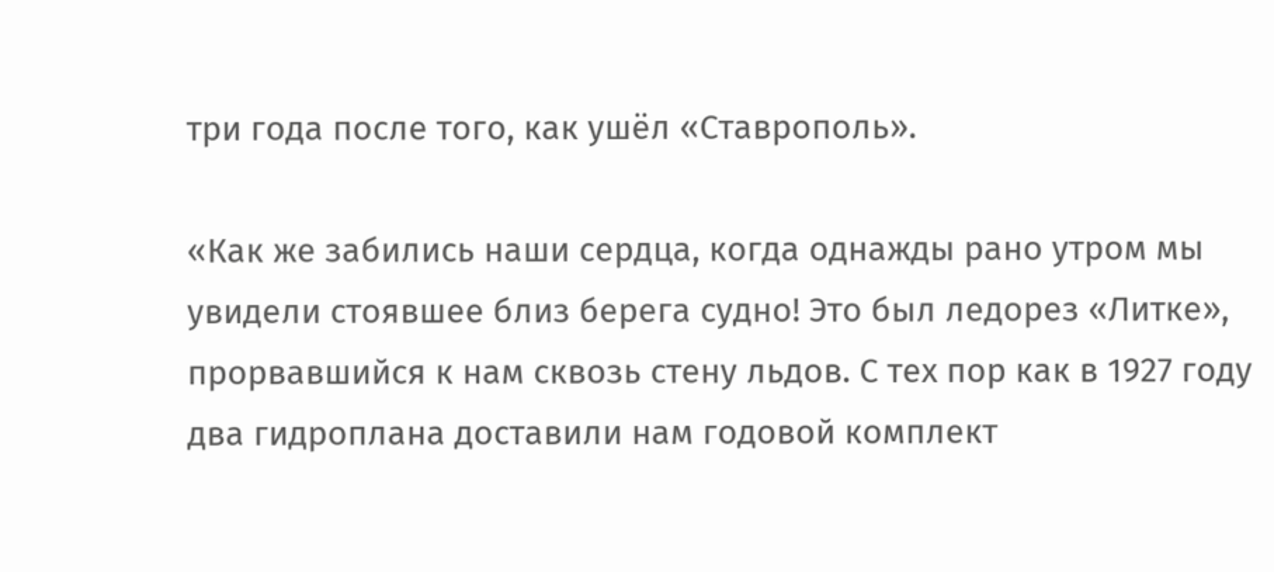три года после того, как ушёл «Ставрополь».

«Как же забились наши сердца, когда однажды рано утром мы увидели стоявшее близ берега судно! Это был ледорез «Литке», прорвавшийся к нам сквозь стену льдов. С тех пор как в 1927 году два гидроплана доставили нам годовой комплект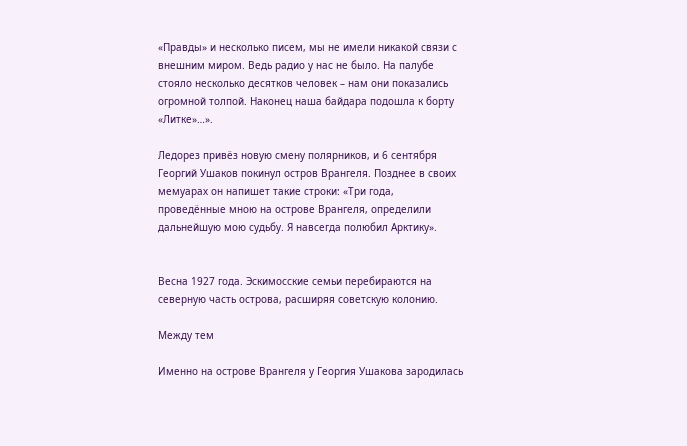«Правды» и несколько писем, мы не имели никакой связи с внешним миром. Ведь радио у нас не было. На палубе стояло несколько десятков человек – нам они показались огромной толпой. Наконец наша байдара подошла к борту «Литке»…».

Ледорез привёз новую смену полярников, и 6 сентября Георгий Ушаков покинул остров Врангеля. Позднее в своих мемуарах он напишет такие строки: «Три года, проведённые мною на острове Врангеля, определили дальнейшую мою судьбу. Я навсегда полюбил Арктику».


Весна 1927 года. Эскимосские семьи перебираются на северную часть острова, расширяя советскую колонию.

Между тем

Именно на острове Врангеля у Георгия Ушакова зародилась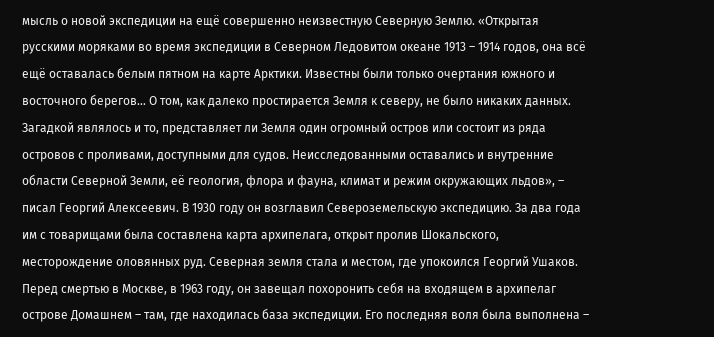мысль о новой экспедиции на ещё совершенно неизвестную Северную Землю. «Открытая русскими моряками во время экспедиции в Северном Ледовитом океане 1913 – 1914 годов, она всё ещё оставалась белым пятном на карте Арктики. Известны были только очертания южного и восточного берегов… О том, как далеко простирается Земля к северу, не было никаких данных. Загадкой являлось и то, представляет ли Земля один огромный остров или состоит из ряда островов с проливами, доступными для судов. Неисследованными оставались и внутренние области Северной Земли, её геология, флора и фауна, климат и режим окружающих льдов», – писал Георгий Алексеевич. В 1930 году он возглавил Североземельскую экспедицию. За два года им с товарищами была составлена карта архипелага, открыт пролив Шокальского, месторождение оловянных руд. Северная земля стала и местом, где упокоился Георгий Ушаков. Перед смертью в Москве, в 1963 году, он завещал похоронить себя на входящем в архипелаг острове Домашнем – там, где находилась база экспедиции. Его последняя воля была выполнена –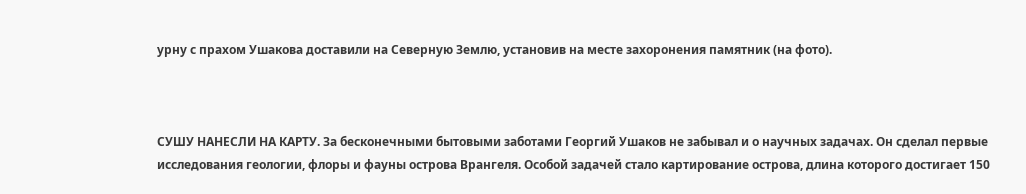урну с прахом Ушакова доставили на Северную Землю, установив на месте захоронения памятник (на фото).



СУШУ НАНЕСЛИ НА КАРТУ. За бесконечными бытовыми заботами Георгий Ушаков не забывал и о научных задачах. Он сделал первые исследования геологии, флоры и фауны острова Врангеля. Особой задачей стало картирование острова, длина которого достигает 150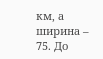км, а ширина – 75. До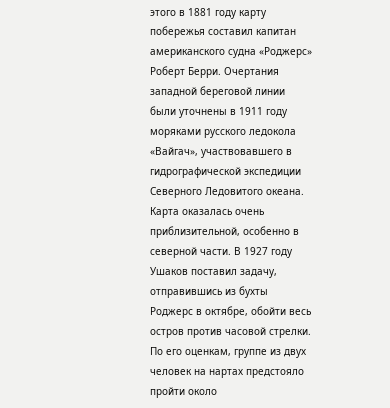этого в 1881 году карту побережья составил капитан американского судна «Роджерс» Роберт Берри. Очертания западной береговой линии были уточнены в 1911 году моряками русского ледокола «Вайгач», участвовавшего в гидрографической экспедиции Северного Ледовитого океана. Карта оказалась очень приблизительной, особенно в северной части. В 1927 году Ушаков поставил задачу, отправившись из бухты Роджерс в октябре, обойти весь остров против часовой стрелки. По его оценкам, группе из двух человек на нартах предстояло пройти около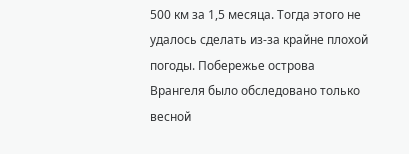500 км за 1,5 месяца. Тогда этого не удалось сделать из-за крайне плохой погоды. Побережье острова Врангеля было обследовано только весной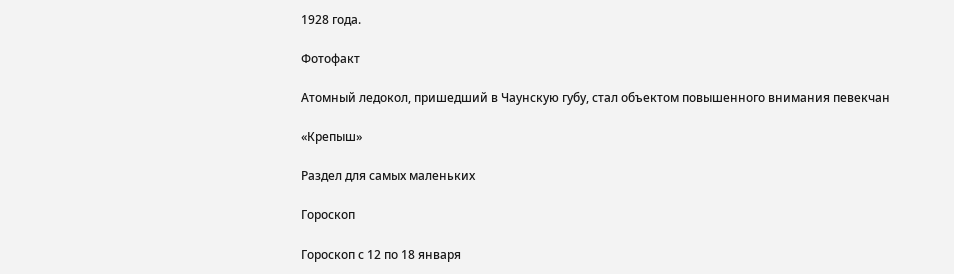1928 года.

Фотофакт

Атомный ледокол, пришедший в Чаунскую губу, стал объектом повышенного внимания певекчан

«Крепыш»

Раздел для самых маленьких

Гороскоп

Гороскоп с 12 по 18 января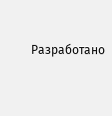Разработано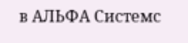в АЛЬФА Системс